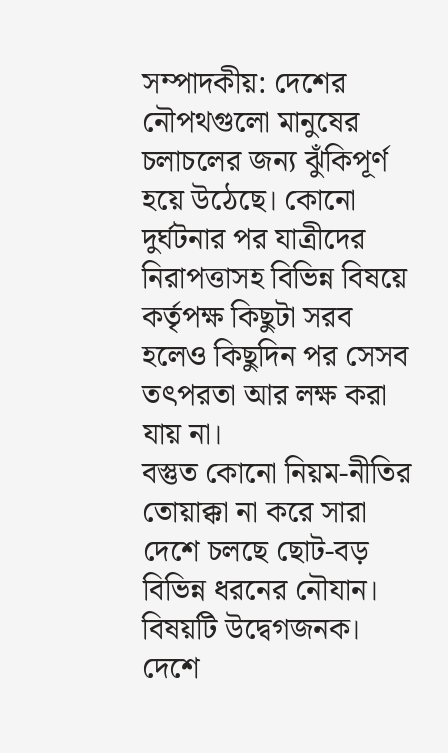সম্পাদকীয়: দেশের নৌপথগুলো মানুষের চলাচলের জন্য ঝুঁকিপূর্ণ হয়ে উঠেছে। কোনো দুর্ঘটনার পর যাত্রীদের নিরাপত্তাসহ বিভিন্ন বিষয়ে কর্তৃপক্ষ কিছুটা সরব হলেও কিছুদিন পর সেসব তৎপরতা আর লক্ষ করা যায় না।
বস্তুত কোনো নিয়ম-নীতির তোয়াক্কা না করে সারা দেশে চলছে ছোট-বড় বিভিন্ন ধরনের নৌযান। বিষয়টি উদ্বেগজনক। দেশে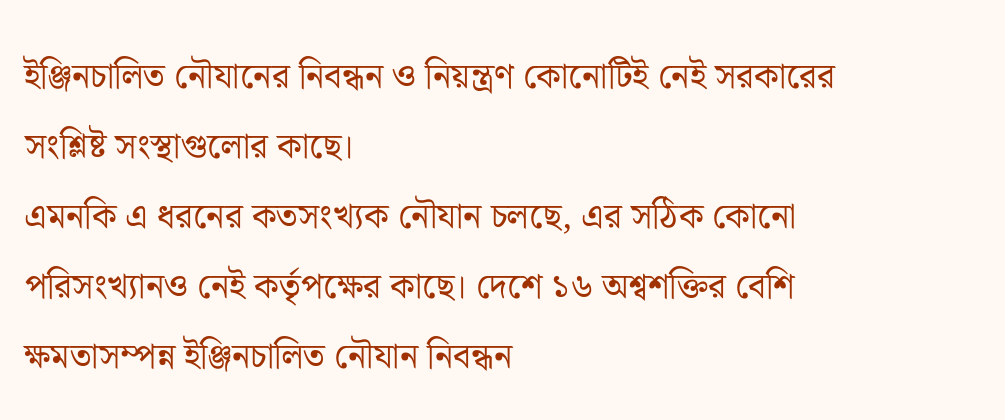ইঞ্জিনচালিত নৌযানের নিবন্ধন ও নিয়ন্ত্রণ কোনোটিই নেই সরকারের সংশ্লিষ্ট সংস্থাগুলোর কাছে।
এমনকি এ ধরনের কতসংখ্যক নৌযান চলছে, এর সঠিক কোনো পরিসংখ্যানও নেই কর্তৃপক্ষের কাছে। দেশে ১৬ অশ্বশক্তির বেশি ক্ষমতাসম্পন্ন ইঞ্জিনচালিত নৌযান নিবন্ধন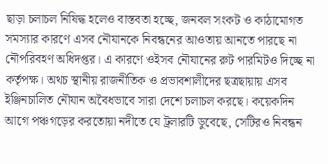ছাড়া চলাচল নিষিদ্ধ হলেও বাস্তবতা হচ্ছে, জনবল সংকট ও কাঠামোগত সমস্যার কারণে এসব নৌযানকে নিবন্ধনের আওতায় আনতে পারছে না নৌপরিবহণ অধিদপ্তর। এ কারণে ওইসব নৌযানের রুট পারমিটও দিচ্ছে না কর্তৃপক্ষ। অথচ স্থানীয় রাজনীতিক ও প্রভাবশালীদের ছত্রছায়ায় এসব ইঞ্জিনচালিত নৌযান অবৈধভাবে সারা দেশে চলাচল করছে। কয়েকদিন আগে পঞ্চগড়ের করতোয়া নদীতে যে ট্রলারটি ডুবেছে, সেটিরও নিবন্ধন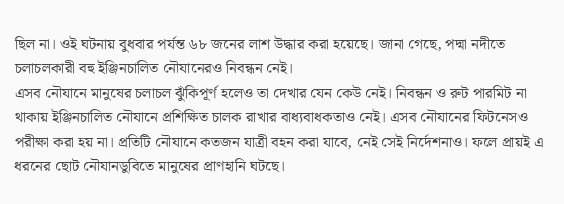ছিল না। ওই ঘটনায় বুধবার পর্যন্ত ৬৮ জনের লাশ উদ্ধার করা হয়েছে। জানা গেছে, পদ্মা নদীতে চলাচলকারী বহু ইঞ্জিনচালিত নৌযানেরও নিবন্ধন নেই।
এসব নৌযানে মানুষের চলাচল ঝুঁকিপূর্ণ হলেও তা দেখার যেন কেউ নেই। নিবন্ধন ও রুট পারমিট না থাকায় ইঞ্জিনচালিত নৌযানে প্রশিক্ষিত চালক রাখার বাধ্যবাধকতাও নেই। এসব নৌযানের ফিটনেসও পরীক্ষা করা হয় না। প্রতিটি নৌযানে কতজন যাত্রী বহন করা যাবে, নেই সেই নির্দেশনাও। ফলে প্রায়ই এ ধরনের ছোট নৌযানডুবিতে মানুষের প্রাণহানি ঘটছে।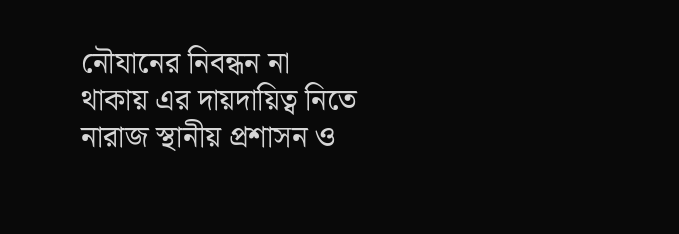নৌযানের নিবন্ধন না থাকায় এর দায়দায়িত্ব নিতে নারাজ স্থানীয় প্রশাসন ও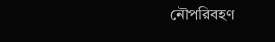নৌপরিবহণ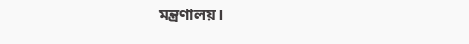মন্ত্রণালয়।